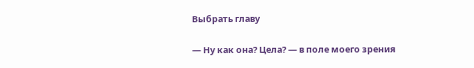Выбрать главу

— Ну как она? Цела? — в поле моего зрения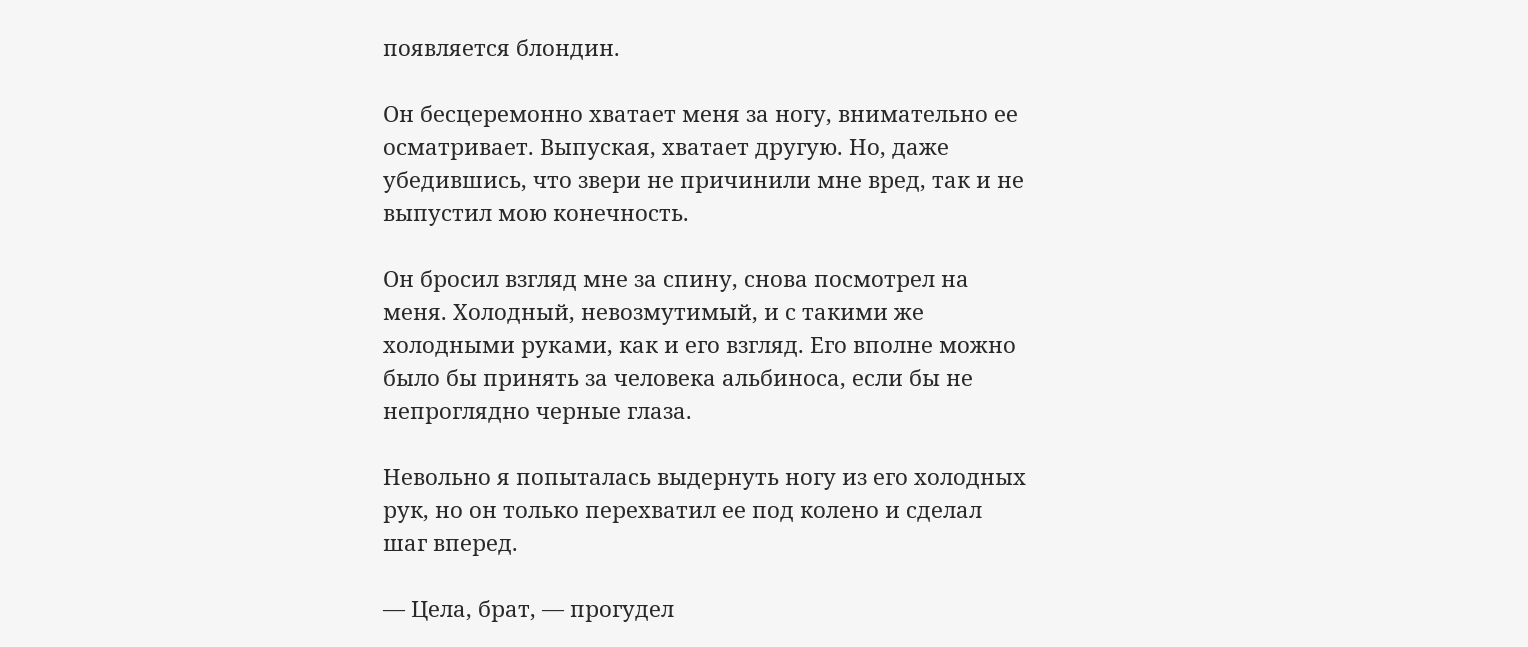появляется блондин.

Он бесцеремонно хватает меня за ногу, внимательно ее осматривает. Выпуская, хватает другую. Но, даже убедившись, что звери не причинили мне вред, так и не выпустил мою конечность.

Он бросил взгляд мне за спину, снова посмотрел на меня. Холодный, невозмутимый, и с такими же холодными руками, как и его взгляд. Его вполне можно было бы принять за человека альбиноса, если бы не непроглядно черные глаза.

Невольно я попыталась выдернуть ногу из его холодных рук, но он только перехватил ее под колено и сделал шаг вперед.

— Цела, брат, — прогудел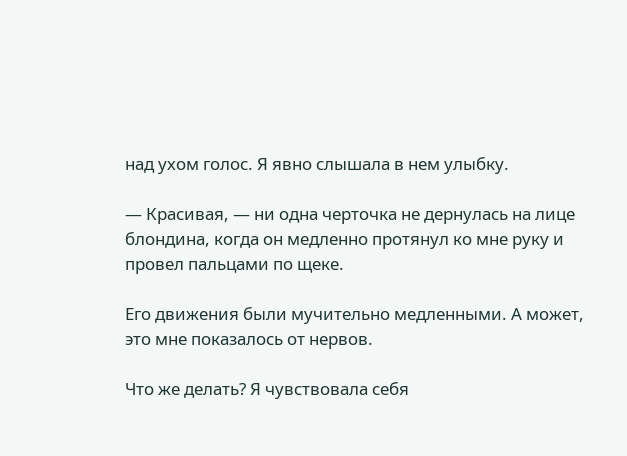над ухом голос. Я явно слышала в нем улыбку.

— Красивая, — ни одна черточка не дернулась на лице блондина, когда он медленно протянул ко мне руку и провел пальцами по щеке.

Его движения были мучительно медленными. А может, это мне показалось от нервов.

Что же делать? Я чувствовала себя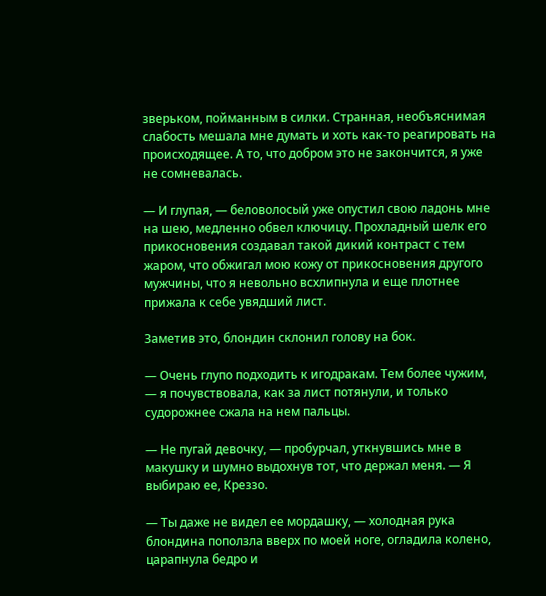зверьком, пойманным в силки. Странная, необъяснимая слабость мешала мне думать и хоть как-то реагировать на происходящее. А то, что добром это не закончится, я уже не сомневалась.

— И глупая, — беловолосый уже опустил свою ладонь мне на шею, медленно обвел ключицу. Прохладный шелк его прикосновения создавал такой дикий контраст с тем жаром, что обжигал мою кожу от прикосновения другого мужчины, что я невольно всхлипнула и еще плотнее прижала к себе увядший лист.

Заметив это, блондин склонил голову на бок.

— Очень глупо подходить к игодракам. Тем более чужим, — я почувствовала, как за лист потянули, и только судорожнее сжала на нем пальцы.

— Не пугай девочку, — пробурчал, уткнувшись мне в макушку и шумно выдохнув тот, что держал меня. — Я выбираю ее, Креззо.

— Ты даже не видел ее мордашку, — холодная рука блондина поползла вверх по моей ноге, огладила колено, царапнула бедро и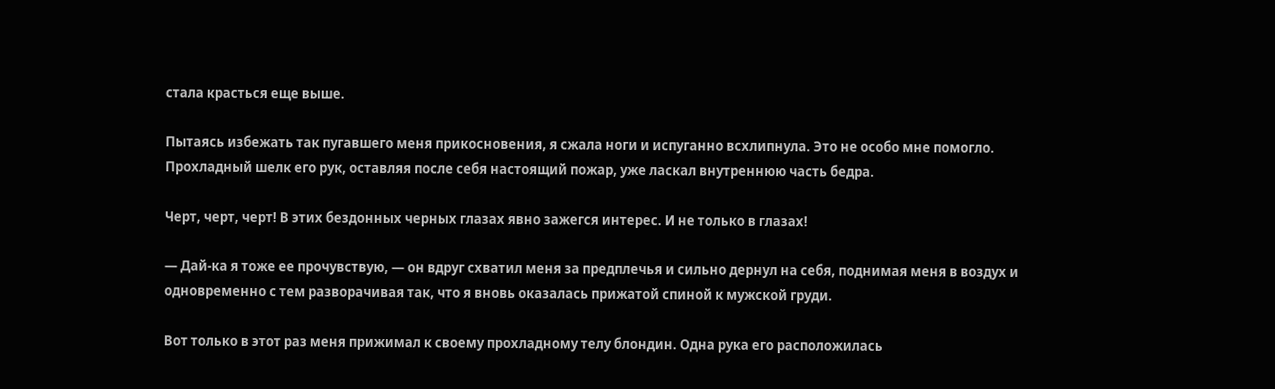стала красться еще выше.

Пытаясь избежать так пугавшего меня прикосновения, я сжала ноги и испуганно всхлипнула. Это не особо мне помогло. Прохладный шелк его рук, оставляя после себя настоящий пожар, уже ласкал внутреннюю часть бедра.

Черт, черт, черт! В этих бездонных черных глазах явно зажегся интерес. И не только в глазах!

— Дай-ка я тоже ее прочувствую, — он вдруг схватил меня за предплечья и сильно дернул на себя, поднимая меня в воздух и одновременно с тем разворачивая так, что я вновь оказалась прижатой спиной к мужской груди.

Вот только в этот раз меня прижимал к своему прохладному телу блондин. Одна рука его расположилась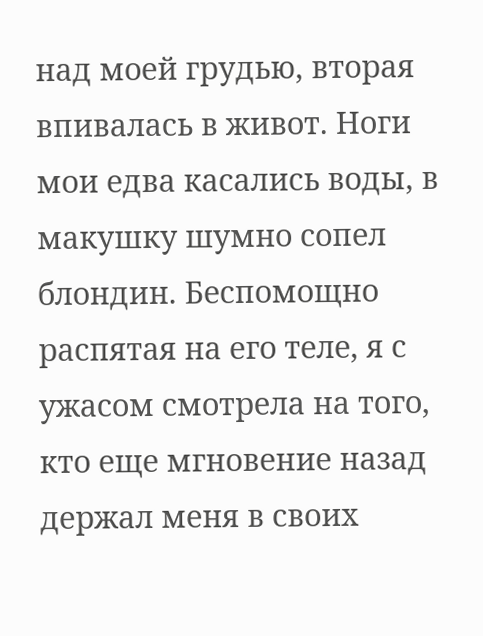над моей грудью, вторая впивалась в живот. Ноги мои едва касались воды, в макушку шумно сопел блондин. Беспомощно распятая на его теле, я с ужасом смотрела на того, кто еще мгновение назад держал меня в своих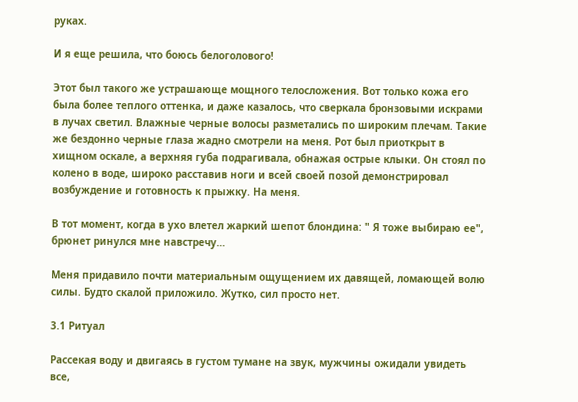руках.

И я еще решила, что боюсь белоголового!

Этот был такого же устрашающе мощного телосложения. Вот только кожа его была более теплого оттенка, и даже казалось, что сверкала бронзовыми искрами в лучах светил. Влажные черные волосы разметались по широким плечам. Такие же бездонно черные глаза жадно смотрели на меня. Рот был приоткрыт в хищном оскале, а верхняя губа подрагивала, обнажая острые клыки. Он стоял по колено в воде, широко расставив ноги и всей своей позой демонстрировал возбуждение и готовность к прыжку. На меня.

В тот момент, когда в ухо влетел жаркий шепот блондина: " Я тоже выбираю ее", брюнет ринулся мне навстречу…

Меня придавило почти материальным ощущением их давящей, ломающей волю силы. Будто скалой приложило. Жутко, сил просто нет.

3.1 Ритуал

Рассекая воду и двигаясь в густом тумане на звук, мужчины ожидали увидеть все,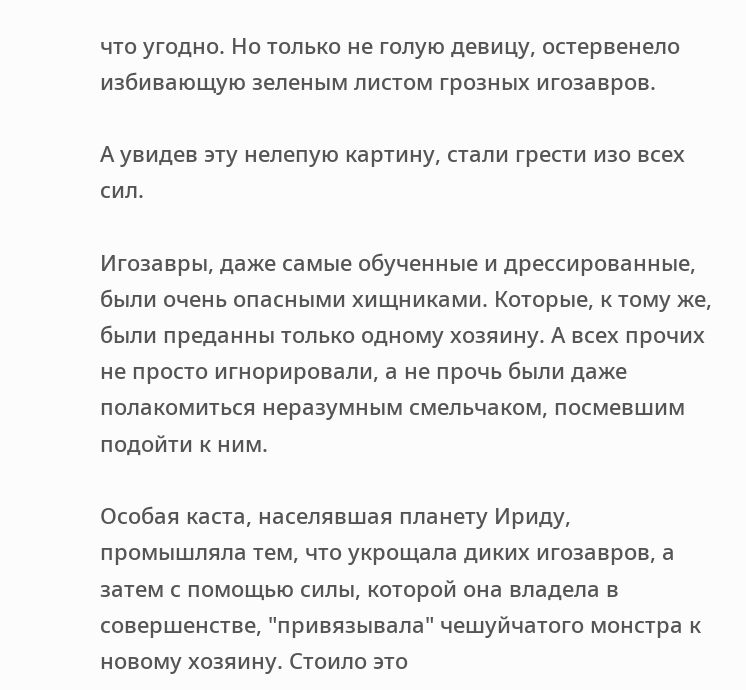что угодно. Но только не голую девицу, остервенело избивающую зеленым листом грозных игозавров.

А увидев эту нелепую картину, стали грести изо всех сил.

Игозавры, даже самые обученные и дрессированные, были очень опасными хищниками. Которые, к тому же, были преданны только одному хозяину. А всех прочих не просто игнорировали, а не прочь были даже полакомиться неразумным смельчаком, посмевшим подойти к ним.

Особая каста, населявшая планету Ириду, промышляла тем, что укрощала диких игозавров, а затем с помощью силы, которой она владела в совершенстве, "привязывала" чешуйчатого монстра к новому хозяину. Стоило это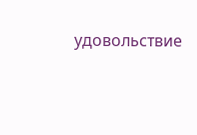удовольствие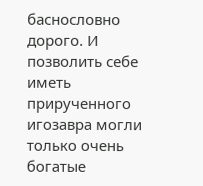баснословно дорого. И позволить себе иметь прирученного игозавра могли только очень богатые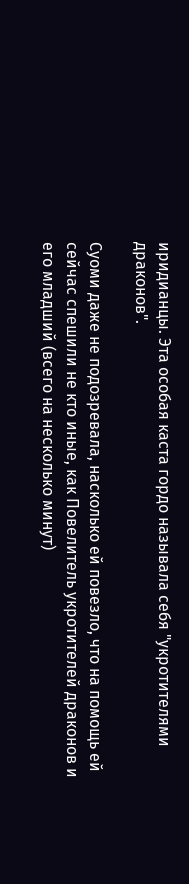иридианцы. Эта особая каста гордо называла себя "укротителями драконов".

Суоми даже не подозревала, насколько ей повезло, что на помощь ей сейчас спешили не кто иные, как Повелитель укротителей драконов и его младший (всего на несколько минут)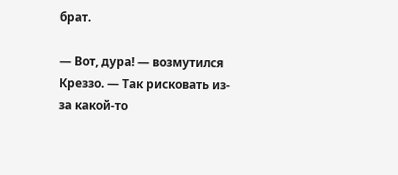брат.

— Вот, дура! — возмутился Креззо. — Так рисковать из-за какой-то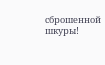сброшенной шкуры!